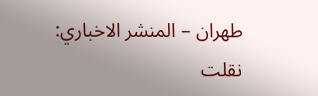طهران – المنشر الاخباري: نقلت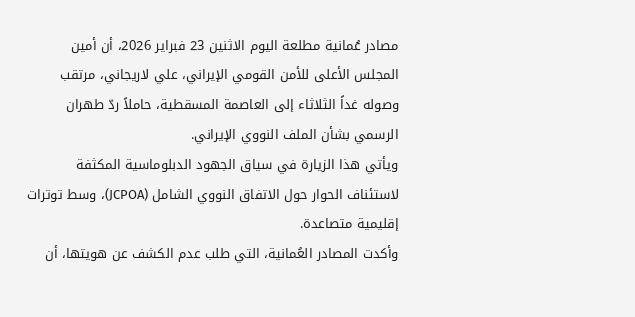مصادر عُمانية مطلعة اليوم الاثنين 23 فبراير 2026، أن أمين المجلس الأعلى للأمن القومي الإيراني، علي لاريجاني، مرتقب وصوله غداً الثلاثاء إلى العاصمة المسقطية، حاملاً ردّ طهران الرسمي بشأن الملف النووي الإيراني.
ويأتي هذا الزيارة في سياق الجهود الدبلوماسية المكثفة لاستئناف الحوار حول الاتفاق النووي الشامل (JCPOA)، وسط توترات إقليمية متصاعدة.
وأكدت المصادر العُمانية، التي طلب عدم الكشف عن هويتها، أن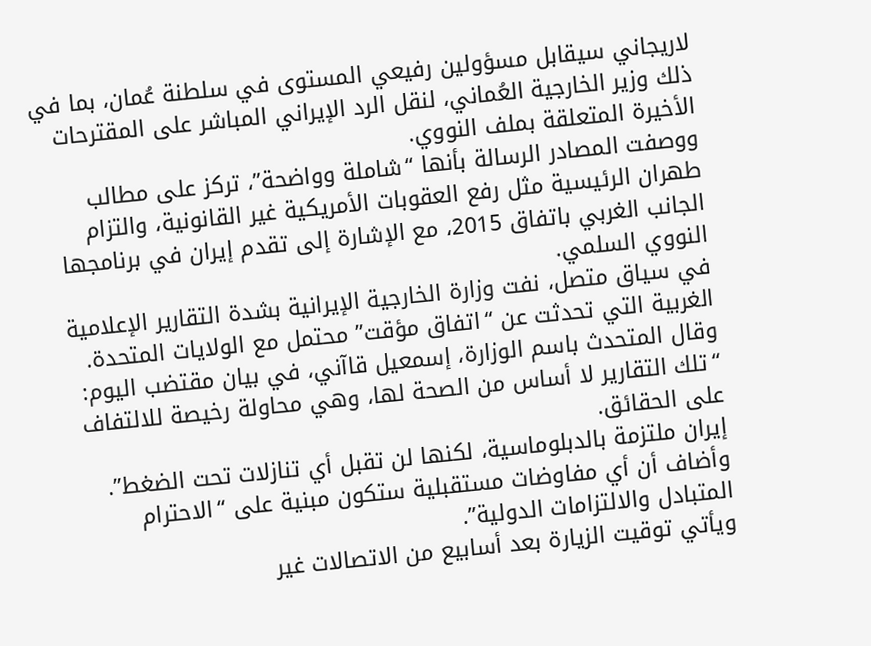لاريجاني سيقابل مسؤولين رفيعي المستوى في سلطنة عُمان، بما في ذلك وزير الخارجية العُماني، لنقل الرد الإيراني المباشر على المقترحات الأخيرة المتعلقة بملف النووي.
ووصفت المصادر الرسالة بأنها “شاملة وواضحة”، تركز على مطالب طهران الرئيسية مثل رفع العقوبات الأمريكية غير القانونية، والتزام الجانب الغربي باتفاق 2015، مع الإشارة إلى تقدم إيران في برنامجها النووي السلمي.
في سياق متصل، نفت وزارة الخارجية الإيرانية بشدة التقارير الإعلامية الغربية التي تحدثت عن “اتفاق مؤقت” محتمل مع الولايات المتحدة.
وقال المتحدث باسم الوزارة، إسمعيل قاآني، في بيان مقتضب اليوم: “تلك التقارير لا أساس من الصحة لها، وهي محاولة رخيصة للالتفاف على الحقائق.
إيران ملتزمة بالدبلوماسية، لكنها لن تقبل أي تنازلات تحت الضغط”. وأضاف أن أي مفاوضات مستقبلية ستكون مبنية على “الاحترام المتبادل والالتزامات الدولية”.
ويأتي توقيت الزيارة بعد أسابيع من الاتصالات غير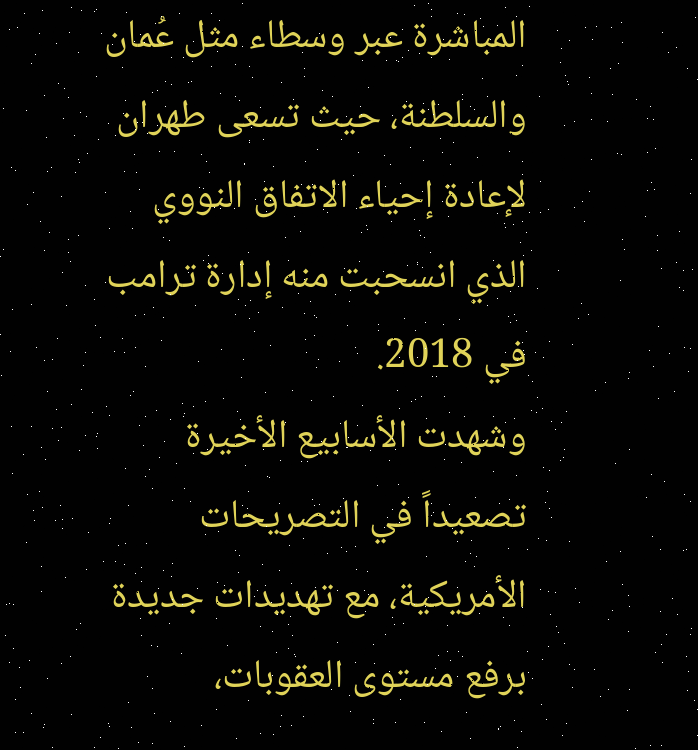المباشرة عبر وسطاء مثل عُمان والسلطنة، حيث تسعى طهران لإعادة إحياء الاتفاق النووي الذي انسحبت منه إدارة ترامب في 2018.
وشهدت الأسابيع الأخيرة تصعيداً في التصريحات الأمريكية، مع تهديدات جديدة برفع مستوى العقوبات،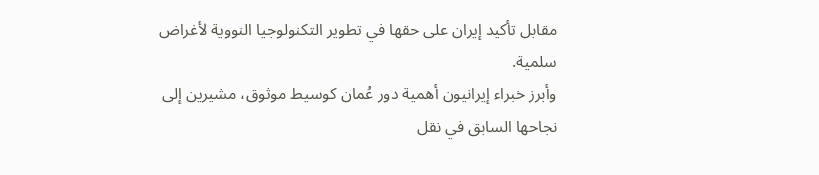مقابل تأكيد إيران على حقها في تطوير التكنولوجيا النووية لأغراض سلمية.
وأبرز خبراء إيرانيون أهمية دور عُمان كوسيط موثوق، مشيرين إلى نجاحها السابق في نقل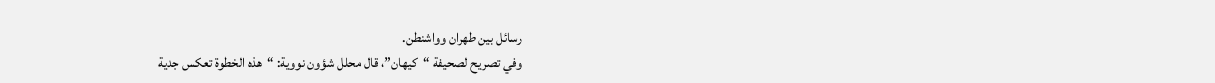رسائل بين طهران وواشنطن.
وفي تصريح لصحيفة “كيهان”، قال محلل شؤون نووية: “هذه الخطوة تعكس جدية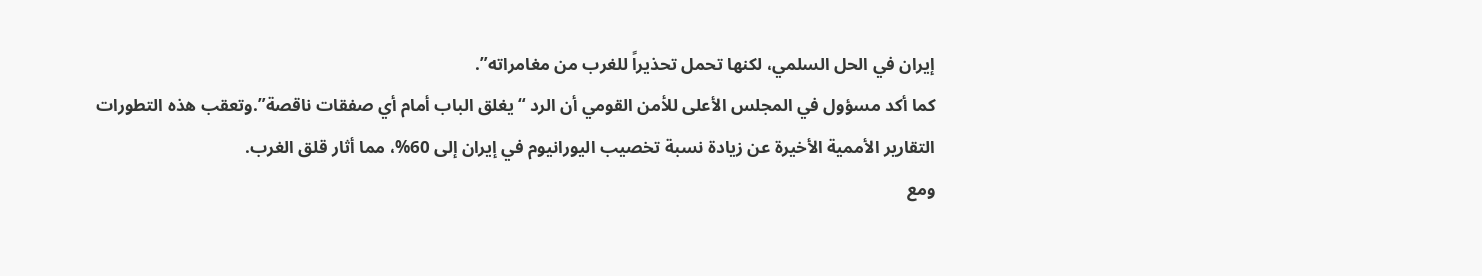إيران في الحل السلمي، لكنها تحمل تحذيراً للغرب من مغامراته”.
كما أكد مسؤول في المجلس الأعلى للأمن القومي أن الرد “يغلق الباب أمام أي صفقات ناقصة”.وتعقب هذه التطورات التقارير الأممية الأخيرة عن زيادة نسبة تخصيب اليورانيوم في إيران إلى 60%، مما أثار قلق الغرب.
ومع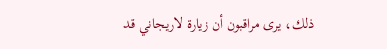ذلك، يرى مراقبون أن زيارة لاريجاني قد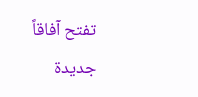تفتح آفاقاً جديدة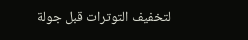لتخفيف التوترات قبل جولة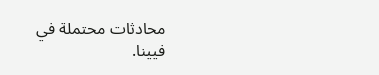محادثات محتملة في فيينا.